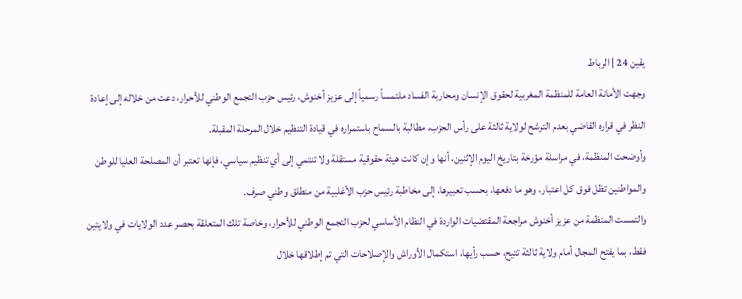يقين 24 | الرباط
وجهت الأمانة العامة للمنظمة المغربية لحقوق الإنسان ومحاربة الفساد ملتمساً رسمياً إلى عزيز أخنوش، رئيس حزب التجمع الوطني للأحرار، دعت من خلاله إلى إعادة النظر في قراره القاضي بعدم الترشح لولاية ثالثة على رأس الحزب، مطالبة بالسماح باستمراره في قيادة التنظيم خلال المرحلة المقبلة.
وأوضحت المنظمة، في مراسلة مؤرخة بتاريخ اليوم الإثنين، أنها وإن كانت هيئة حقوقية مستقلة ولا تنتمي إلى أي تنظيم سياسي، فإنها تعتبر أن المصلحة العليا للوطن والمواطنين تظل فوق كل اعتبار، وهو ما دفعها، بحسب تعبيرها، إلى مخاطبة رئيس حزب الأغلبية من منطلق وطني صرف.
والتمست المنظمة من عزيز أخنوش مراجعة المقتضيات الواردة في النظام الأساسي لحزب التجمع الوطني للأحرار، وخاصة تلك المتعلقة بحصر عدد الولايات في ولايتين فقط، بما يفتح المجال أمام ولاية ثالثة تتيح، حسب رأيها، استكمال الأوراش والإصلاحات التي تم إطلاقها خلال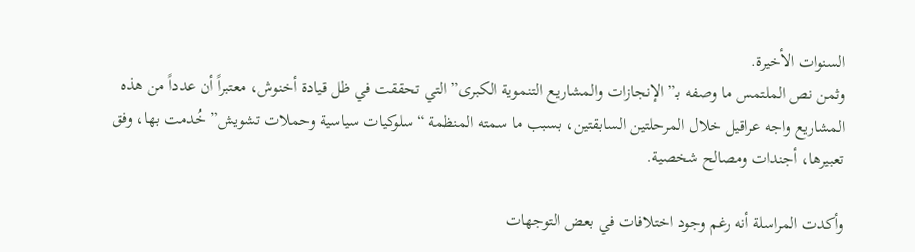السنوات الأخيرة.
وثمن نص الملتمس ما وصفه بـ”الإنجازات والمشاريع التنموية الكبرى” التي تحققت في ظل قيادة أخنوش، معتبراً أن عدداً من هذه المشاريع واجه عراقيل خلال المرحلتين السابقتين، بسبب ما سمته المنظمة “سلوكيات سياسية وحملات تشويش” خُدمت بها، وفق تعبيرها، أجندات ومصالح شخصية.

وأكدت المراسلة أنه رغم وجود اختلافات في بعض التوجهات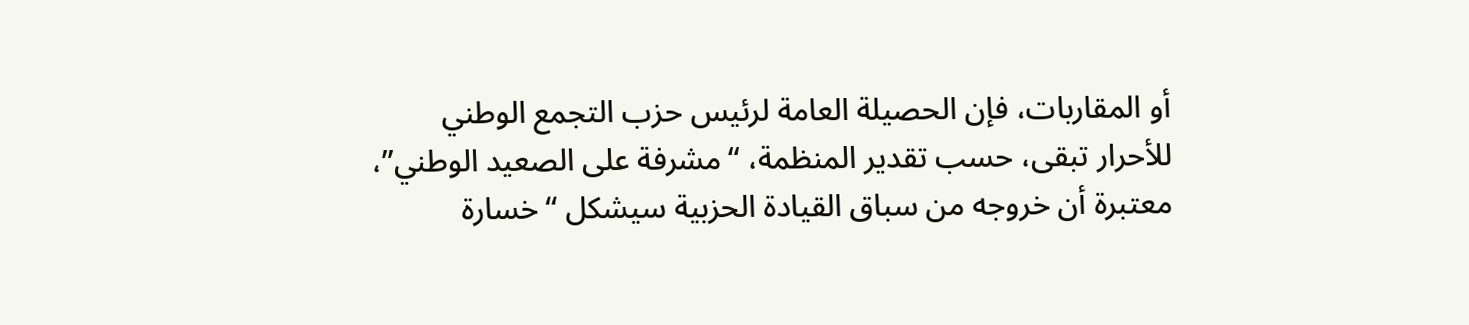أو المقاربات، فإن الحصيلة العامة لرئيس حزب التجمع الوطني للأحرار تبقى، حسب تقدير المنظمة، “مشرفة على الصعيد الوطني”، معتبرة أن خروجه من سباق القيادة الحزبية سيشكل “خسارة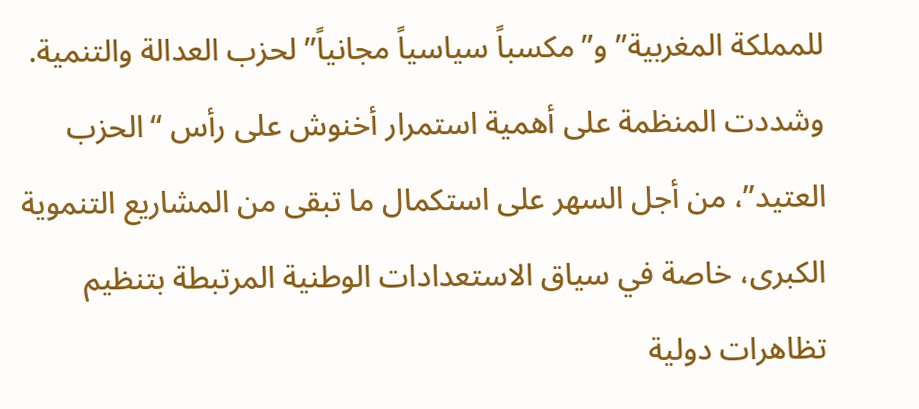للمملكة المغربية” و”مكسباً سياسياً مجانياً” لحزب العدالة والتنمية.
وشددت المنظمة على أهمية استمرار أخنوش على رأس “الحزب العتيد”، من أجل السهر على استكمال ما تبقى من المشاريع التنموية الكبرى، خاصة في سياق الاستعدادات الوطنية المرتبطة بتنظيم تظاهرات دولية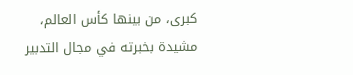كبرى، من بينها كأس العالم، مشيدة بخبرته في مجال التدبير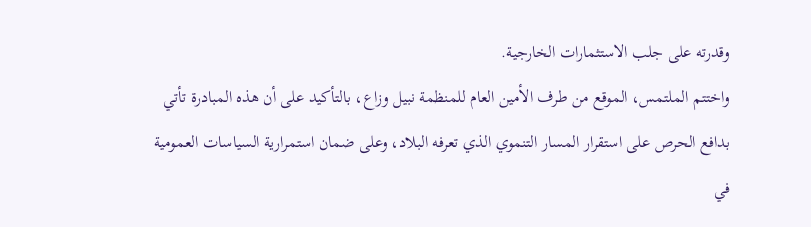وقدرته على جلب الاستثمارات الخارجية.
واختتم الملتمس، الموقع من طرف الأمين العام للمنظمة نبيل وزاع، بالتأكيد على أن هذه المبادرة تأتي بدافع الحرص على استقرار المسار التنموي الذي تعرفه البلاد، وعلى ضمان استمرارية السياسات العمومية في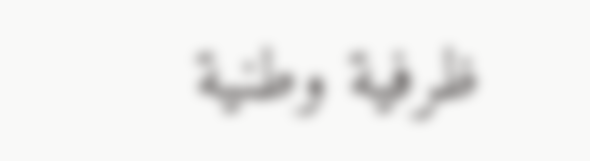ظرفية وطنية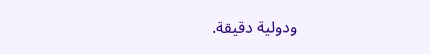ودولية دقيقة.